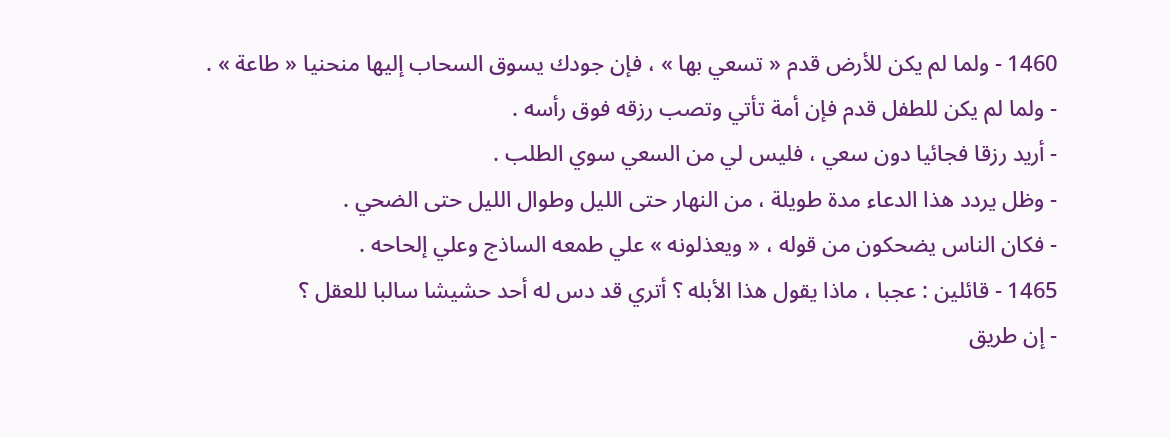1460 - ولما لم يكن للأرض قدم « تسعي بها » ، فإن جودك يسوق السحاب إليها منحنيا « طاعة » .
- ولما لم يكن للطفل قدم فإن أمة تأتي وتصب رزقه فوق رأسه .
- أريد رزقا فجائيا دون سعي ، فليس لي من السعي سوي الطلب .
- وظل يردد هذا الدعاء مدة طويلة ، من النهار حتى الليل وطوال الليل حتى الضحي .
- فكان الناس يضحكون من قوله ، « ويعذلونه » علي طمعه الساذج وعلي إلحاحه .
1465 - قائلين : عجبا ، ماذا يقول هذا الأبله ؟ أتري قد دس له أحد حشيشا سالبا للعقل ؟
- إن طريق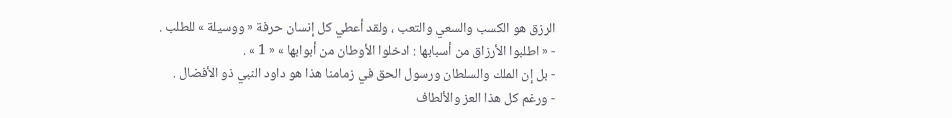الرزق هو الكسب والسعي والتعب ، ولقد أعطي كل إنسان حرفة « ووسيلة » للطلب .
- « اطلبوا الأرزاق من أسبابها : ادخلوا الأوطان من أبوابها » « 1 » .
- بل إن الملك والسلطان ورسول الحق في زمامنا هذا هو داود النبي ذو الأفضال .
- ورغم كل هذا العز والألطاف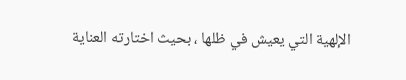الإلهية التي يعيش في ظلها ، بحيث اختارته العناية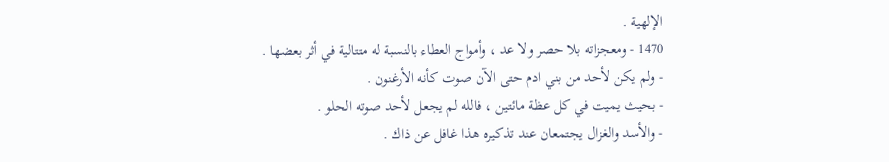الإلهية .
1470 - ومعجزاته بلا حصر ولا عد ، وأمواج العطاء بالنسبة له متتالية في أثر بعضها .
- ولم يكن لأحد من بني ادم حتى الآن صوت كأنه الأرغنون .
- بحيث يميت في كل عظة مائتين ، فالله لم يجعل لأحد صوته الحلو .
- والأسد والغزال يجتمعان عند تذكيره هذا غافل عن ذاك .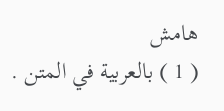هامش
( 1 ) بالعربية في المتن .